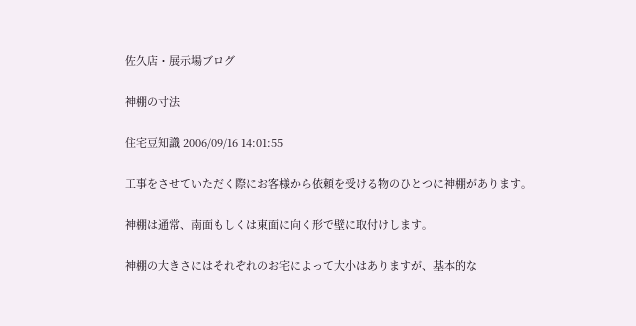佐久店・展示場ブログ

神棚の寸法

住宅豆知識 2006/09/16 14:01:55

工事をさせていただく際にお客様から依頼を受ける物のひとつに神棚があります。

神棚は通常、南面もしくは東面に向く形で壁に取付けします。

神棚の大きさにはそれぞれのお宅によって大小はありますが、基本的な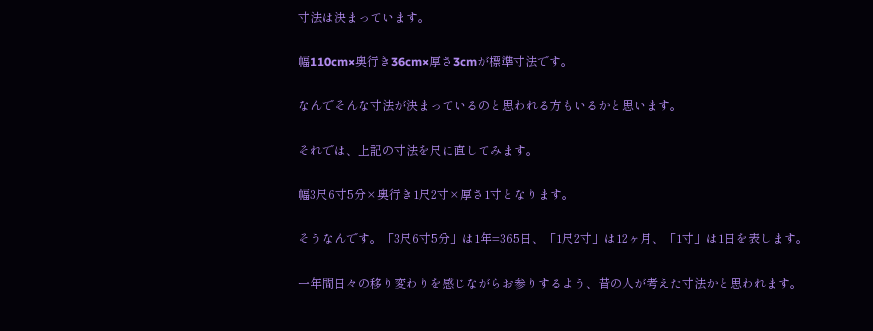寸法は決まっています。

幅110cm×奥行き36cm×厚さ3cmが標準寸法です。

なんでそんな寸法が決まっているのと思われる方もいるかと思います。

それでは、上記の寸法を尺に直してみます。

幅3尺6寸5分×奥行き1尺2寸×厚さ1寸となります。

そうなんです。「3尺6寸5分」は1年=365日、「1尺2寸」は12ヶ月、「1寸」は1日を表します。

一年間日々の移り変わりを感じながらお参りするよう、昔の人が考えた寸法かと思われます。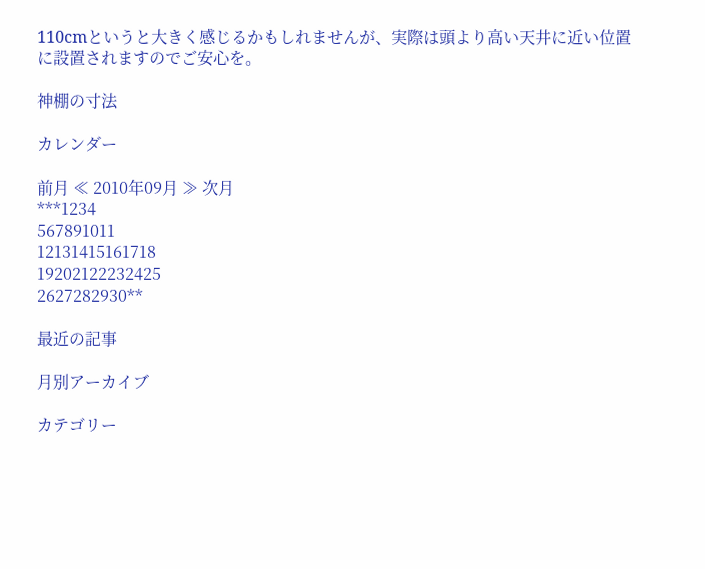110cmというと大きく感じるかもしれませんが、実際は頭より高い天井に近い位置に設置されますのでご安心を。

神棚の寸法

カレンダー

前月 ≪ 2010年09月 ≫ 次月
***1234
567891011
12131415161718
19202122232425
2627282930**

最近の記事

月別アーカイブ

カテゴリー